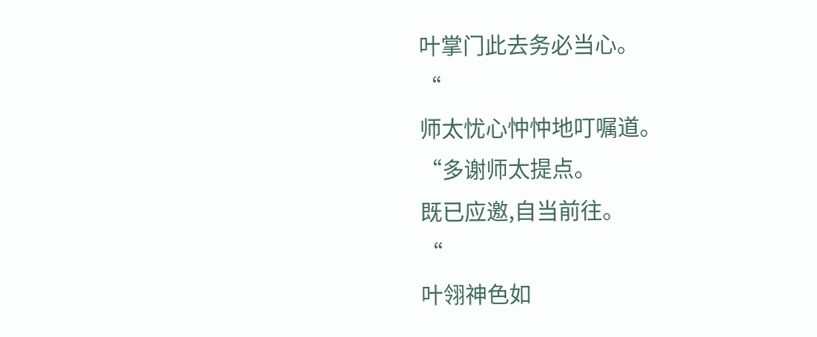叶掌门此去务必当心。
“
师太忧心忡忡地叮嘱道。
“多谢师太提点。
既已应邀,自当前往。
“
叶翎神色如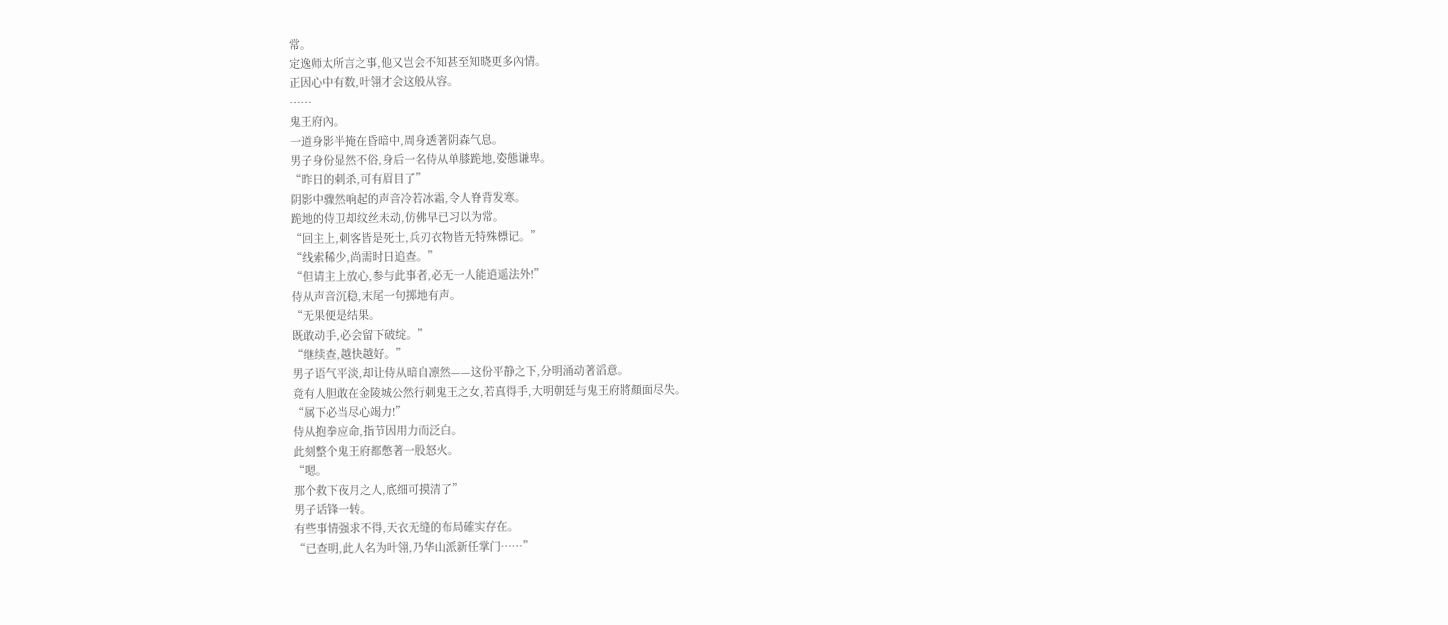常。
定逸师太所言之事,他又岂会不知甚至知晓更多內情。
正因心中有数,叶翎才会这般从容。
……
鬼王府內。
一道身影半掩在昏暗中,周身透著阴森气息。
男子身份显然不俗,身后一名侍从单膝跪地,姿態谦卑。
“昨日的刺杀,可有眉目了”
阴影中骤然响起的声音冷若冰霜,令人脊背发寒。
跪地的侍卫却纹丝未动,仿佛早已习以为常。
“回主上,刺客皆是死士,兵刃衣物皆无特殊標记。”
“线索稀少,尚需时日追查。”
“但请主上放心,参与此事者,必无一人能逍遥法外!”
侍从声音沉稳,末尾一句掷地有声。
“无果便是结果。
既敢动手,必会留下破绽。”
“继续查,越快越好。”
男子语气平淡,却让侍从暗自凛然——这份平静之下,分明涌动著滔意。
竟有人胆敢在金陵城公然行刺鬼王之女,若真得手,大明朝廷与鬼王府將顏面尽失。
“属下必当尽心竭力!”
侍从抱拳应命,指节因用力而泛白。
此刻整个鬼王府都憋著一股怒火。
“嗯。
那个救下夜月之人,底细可摸清了”
男子话锋一转。
有些事情强求不得,天衣无缝的布局確实存在。
“已查明,此人名为叶翎,乃华山派新任掌门……”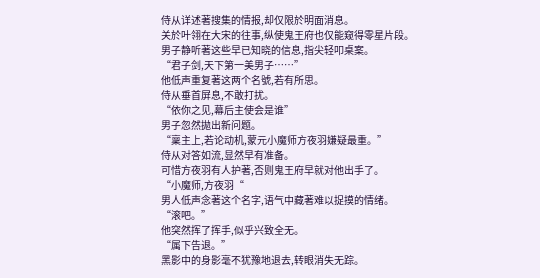侍从详述著搜集的情报,却仅限於明面消息。
关於叶翎在大宋的往事,纵使鬼王府也仅能窥得零星片段。
男子静听著这些早已知晓的信息,指尖轻叩桌案。
“君子剑,天下第一美男子……”
他低声重复著这两个名號,若有所思。
侍从垂首屏息,不敢打扰。
“依你之见,幕后主使会是谁”
男子忽然拋出新问题。
“稟主上,若论动机,蒙元小魔师方夜羽嫌疑最重。”
侍从对答如流,显然早有准备。
可惜方夜羽有人护著,否则鬼王府早就对他出手了。
“小魔师,方夜羽“
男人低声念著这个名字,语气中藏著难以捉摸的情绪。
“滚吧。”
他突然挥了挥手,似乎兴致全无。
“属下告退。”
黑影中的身影毫不犹豫地退去,转眼消失无踪。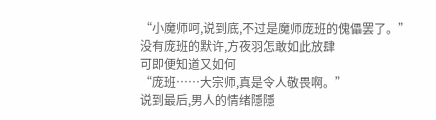“小魔师呵,说到底,不过是魔师庞班的傀儡罢了。”
没有庞班的默许,方夜羽怎敢如此放肆
可即便知道又如何
“庞班……大宗师,真是令人敬畏啊。”
说到最后,男人的情绪隱隱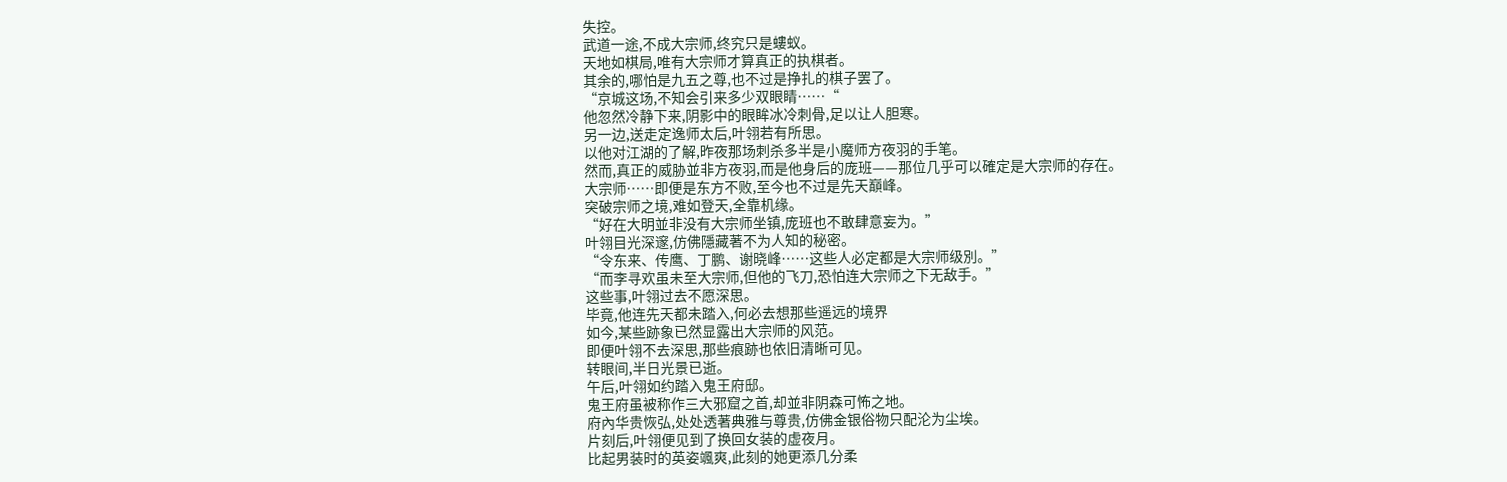失控。
武道一途,不成大宗师,终究只是螻蚁。
天地如棋局,唯有大宗师才算真正的执棋者。
其余的,哪怕是九五之尊,也不过是挣扎的棋子罢了。
“京城这场,不知会引来多少双眼睛……“
他忽然冷静下来,阴影中的眼眸冰冷刺骨,足以让人胆寒。
另一边,送走定逸师太后,叶翎若有所思。
以他对江湖的了解,昨夜那场刺杀多半是小魔师方夜羽的手笔。
然而,真正的威胁並非方夜羽,而是他身后的庞班——那位几乎可以確定是大宗师的存在。
大宗师……即便是东方不败,至今也不过是先天巔峰。
突破宗师之境,难如登天,全靠机缘。
“好在大明並非没有大宗师坐镇,庞班也不敢肆意妄为。”
叶翎目光深邃,仿佛隱藏著不为人知的秘密。
“令东来、传鹰、丁鹏、谢晓峰……这些人必定都是大宗师级別。”
“而李寻欢虽未至大宗师,但他的飞刀,恐怕连大宗师之下无敌手。”
这些事,叶翎过去不愿深思。
毕竟,他连先天都未踏入,何必去想那些遥远的境界
如今,某些跡象已然显露出大宗师的风范。
即便叶翎不去深思,那些痕跡也依旧清晰可见。
转眼间,半日光景已逝。
午后,叶翎如约踏入鬼王府邸。
鬼王府虽被称作三大邪窟之首,却並非阴森可怖之地。
府內华贵恢弘,处处透著典雅与尊贵,仿佛金银俗物只配沦为尘埃。
片刻后,叶翎便见到了换回女装的虚夜月。
比起男装时的英姿颯爽,此刻的她更添几分柔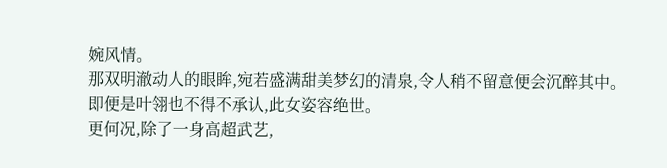婉风情。
那双明澈动人的眼眸,宛若盛满甜美梦幻的清泉,令人稍不留意便会沉醉其中。
即便是叶翎也不得不承认,此女姿容绝世。
更何况,除了一身高超武艺,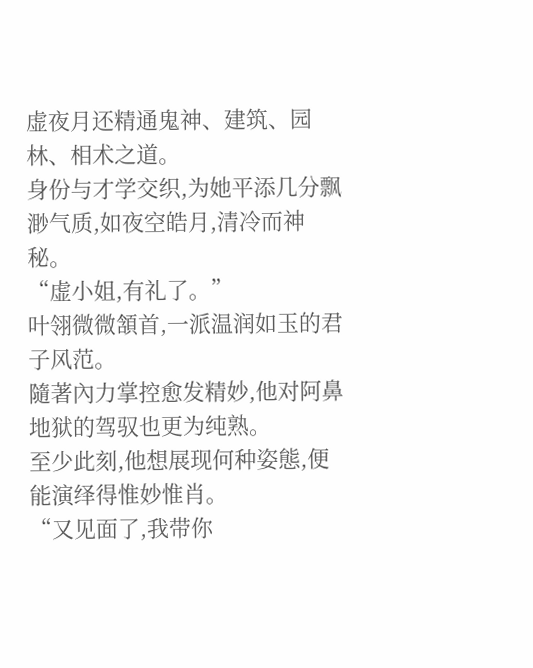虚夜月还精通鬼神、建筑、园林、相术之道。
身份与才学交织,为她平添几分飘渺气质,如夜空皓月,清冷而神秘。
“虚小姐,有礼了。”
叶翎微微頷首,一派温润如玉的君子风范。
隨著內力掌控愈发精妙,他对阿鼻地狱的驾驭也更为纯熟。
至少此刻,他想展现何种姿態,便能演绎得惟妙惟肖。
“又见面了,我带你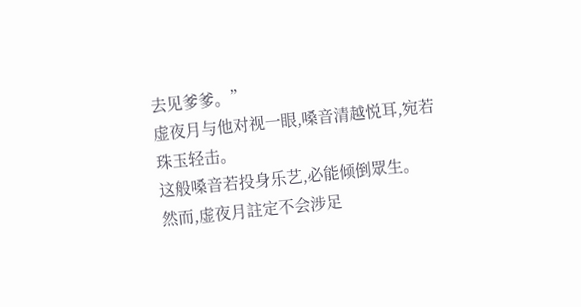去见爹爹。”
虚夜月与他对视一眼,嗓音清越悦耳,宛若珠玉轻击。
这般嗓音若投身乐艺,必能倾倒眾生。
然而,虚夜月註定不会涉足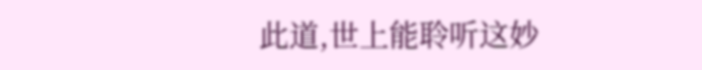此道,世上能聆听这妙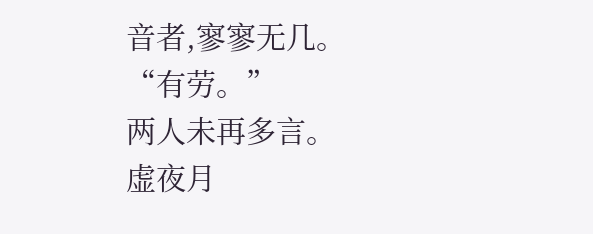音者,寥寥无几。
“有劳。”
两人未再多言。
虚夜月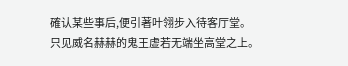確认某些事后,便引著叶翎步入待客厅堂。
只见威名赫赫的鬼王虚若无端坐高堂之上。